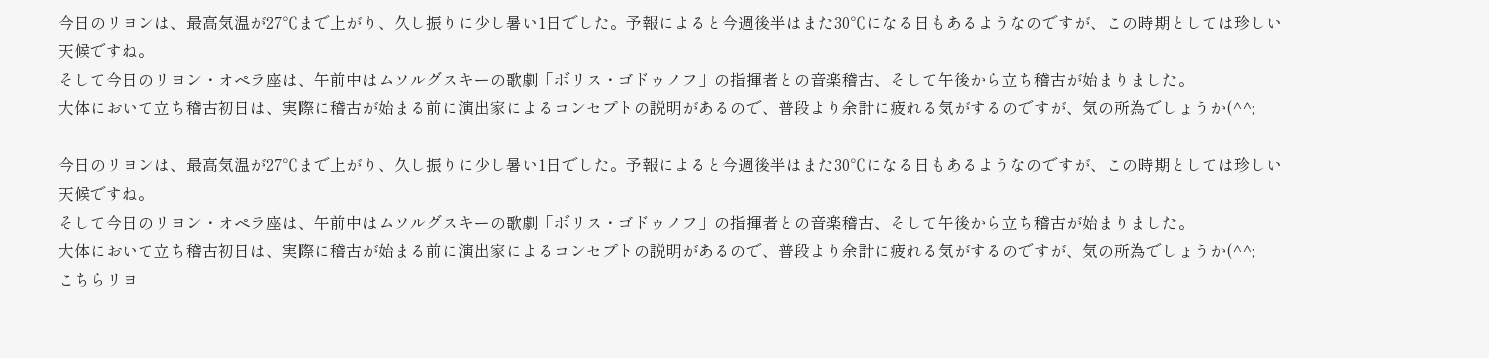今日のリヨンは、最高気温が27℃まで上がり、久し振りに少し暑い1日でした。予報によると今週後半はまた30℃になる日もあるようなのですが、この時期としては珍しい天候ですね。
そして今日のリヨン・オペラ座は、午前中はムソルグスキーの歌劇「ボリス・ゴドゥノフ」の指揮者との音楽稽古、そして午後から立ち稽古が始まりました。
大体において立ち稽古初日は、実際に稽古が始まる前に演出家によるコンセプトの説明があるので、普段より余計に疲れる気がするのですが、気の所為でしょうか(^^;

今日のリヨンは、最高気温が27℃まで上がり、久し振りに少し暑い1日でした。予報によると今週後半はまた30℃になる日もあるようなのですが、この時期としては珍しい天候ですね。
そして今日のリヨン・オペラ座は、午前中はムソルグスキーの歌劇「ボリス・ゴドゥノフ」の指揮者との音楽稽古、そして午後から立ち稽古が始まりました。
大体において立ち稽古初日は、実際に稽古が始まる前に演出家によるコンセプトの説明があるので、普段より余計に疲れる気がするのですが、気の所為でしょうか(^^;
こちらリヨ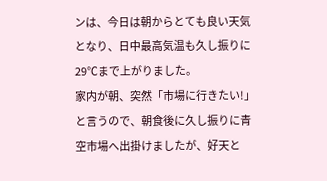ンは、今日は朝からとても良い天気となり、日中最高気温も久し振りに29℃まで上がりました。
家内が朝、突然「市場に行きたい!」と言うので、朝食後に久し振りに青空市場へ出掛けましたが、好天と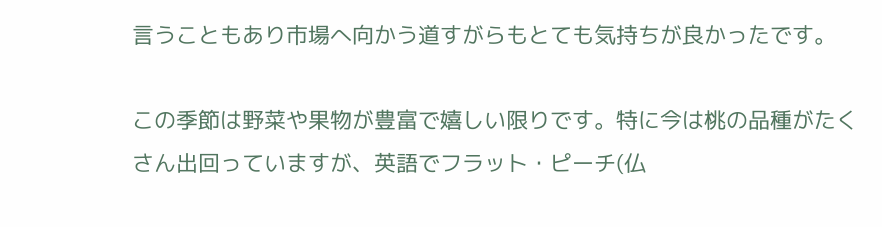言うこともあり市場へ向かう道すがらもとても気持ちが良かったです。

この季節は野菜や果物が豊富で嬉しい限りです。特に今は桃の品種がたくさん出回っていますが、英語でフラット・ピーチ(仏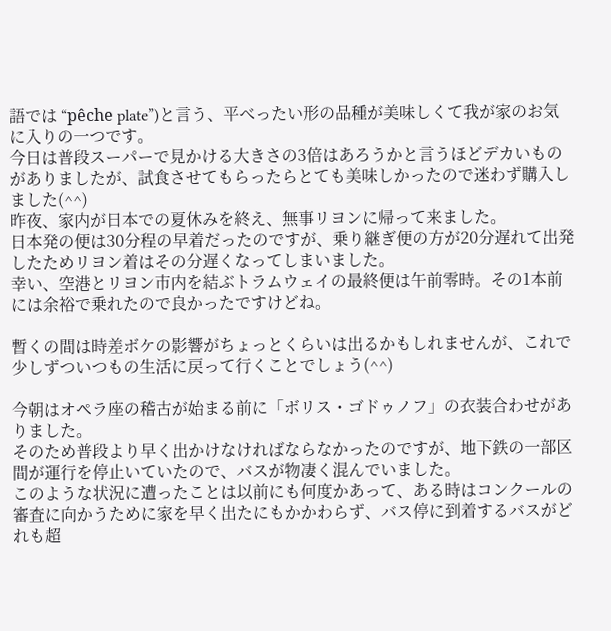語では “pêche plate”)と言う、平べったい形の品種が美味しくて我が家のお気に入りの一つです。
今日は普段スーパーで見かける大きさの3倍はあろうかと言うほどデカいものがありましたが、試食させてもらったらとても美味しかったので迷わず購入しました(^^)
昨夜、家内が日本での夏休みを終え、無事リヨンに帰って来ました。
日本発の便は30分程の早着だったのですが、乗り継ぎ便の方が20分遅れて出発したためリヨン着はその分遅くなってしまいました。
幸い、空港とリヨン市内を結ぶトラムウェイの最終便は午前零時。その1本前には余裕で乗れたので良かったですけどね。

暫くの間は時差ボケの影響がちょっとくらいは出るかもしれませんが、これで少しずついつもの生活に戻って行くことでしょう(^^)

今朝はオペラ座の稽古が始まる前に「ボリス・ゴドゥノフ」の衣装合わせがありました。
そのため普段より早く出かけなければならなかったのですが、地下鉄の一部区間が運行を停止いていたので、バスが物凄く混んでいました。
このような状況に遭ったことは以前にも何度かあって、ある時はコンクールの審査に向かうために家を早く出たにもかかわらず、バス停に到着するバスがどれも超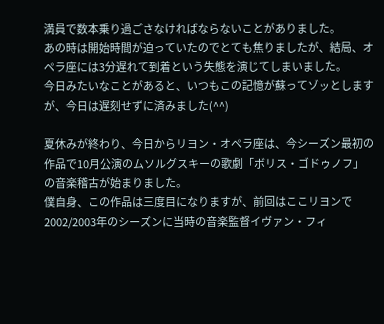満員で数本乗り過ごさなければならないことがありました。
あの時は開始時間が迫っていたのでとても焦りましたが、結局、オペラ座には3分遅れて到着という失態を演じてしまいました。
今日みたいなことがあると、いつもこの記憶が蘇ってゾッとしますが、今日は遅刻せずに済みました(^^)

夏休みが終わり、今日からリヨン・オペラ座は、今シーズン最初の作品で10月公演のムソルグスキーの歌劇「ボリス・ゴドゥノフ」の音楽稽古が始まりました。
僕自身、この作品は三度目になりますが、前回はここリヨンで2002/2003年のシーズンに当時の音楽監督イヴァン・フィ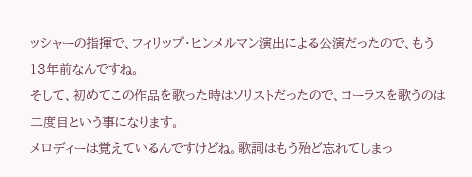ッシャーの指揮で、フィリップ・ヒンメルマン演出による公演だったので、もう13年前なんですね。
そして、初めてこの作品を歌った時はソリストだったので、コーラスを歌うのは二度目という事になります。
メロディーは覚えているんですけどね。歌詞はもう殆ど忘れてしまっ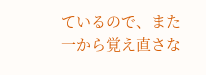ているので、また一から覚え直さな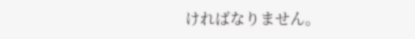ければなりません。